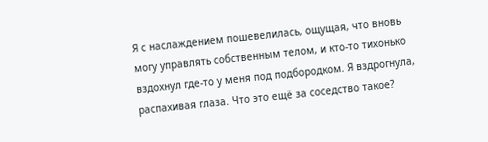Я с наслаждением пошевелилась, ощущая, что вновь могу управлять собственным телом, и кто-то тихонько вздохнул где-то у меня под подбородком. Я вздрогнула, распахивая глаза. Что это ещё за соседство такое?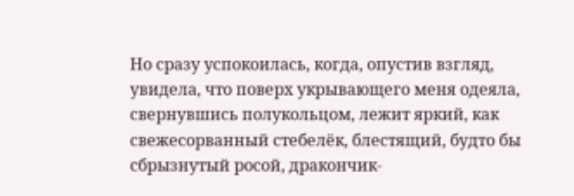Но сразу успокоилась, когда, опустив взгляд, увидела, что поверх укрывающего меня одеяла, свернувшись полукольцом, лежит яркий, как свежесорванный стебелёк, блестящий, будто бы сбрызнутый росой, дракончик-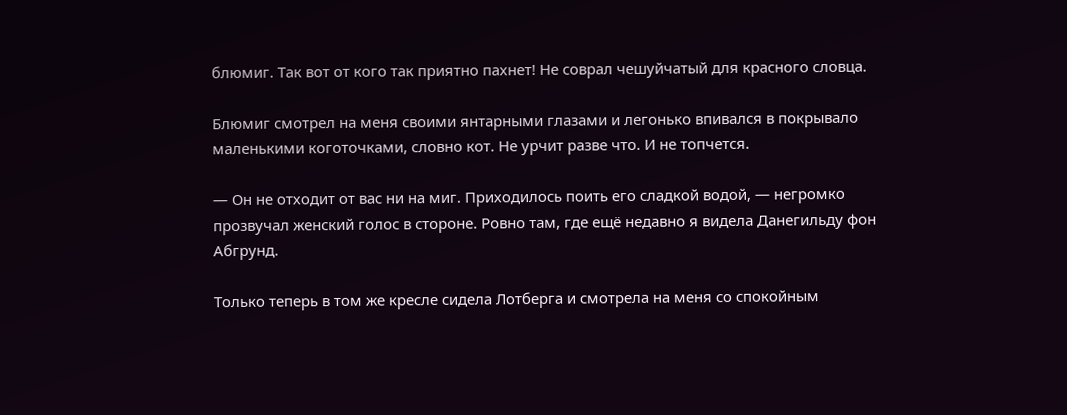блюмиг. Так вот от кого так приятно пахнет! Не соврал чешуйчатый для красного словца.

Блюмиг смотрел на меня своими янтарными глазами и легонько впивался в покрывало маленькими коготочками, словно кот. Не урчит разве что. И не топчется.

— Он не отходит от вас ни на миг. Приходилось поить его сладкой водой, — негромко прозвучал женский голос в стороне. Ровно там, где ещё недавно я видела Данегильду фон Абгрунд.

Только теперь в том же кресле сидела Лотберга и смотрела на меня со спокойным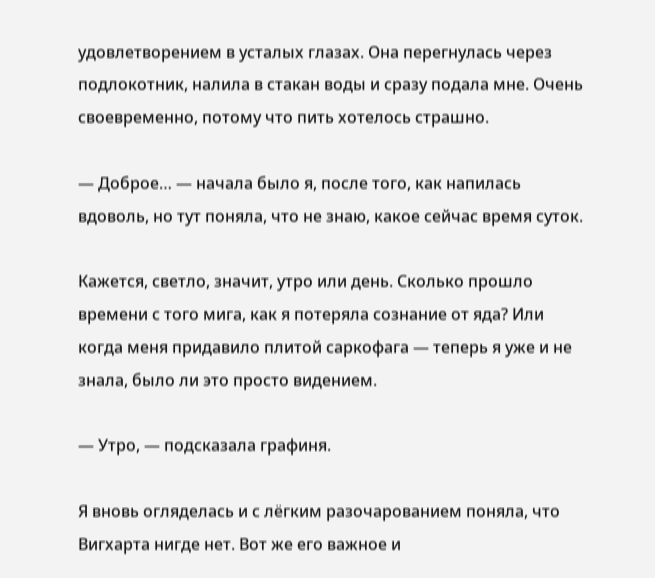удовлетворением в усталых глазах. Она перегнулась через подлокотник, налила в стакан воды и сразу подала мне. Очень своевременно, потому что пить хотелось страшно.

— Доброе… — начала было я, после того, как напилась вдоволь, но тут поняла, что не знаю, какое сейчас время суток.

Кажется, светло, значит, утро или день. Сколько прошло времени с того мига, как я потеряла сознание от яда? Или когда меня придавило плитой саркофага — теперь я уже и не знала, было ли это просто видением.

— Утро, — подсказала графиня.

Я вновь огляделась и с лёгким разочарованием поняла, что Вигхарта нигде нет. Вот же его важное и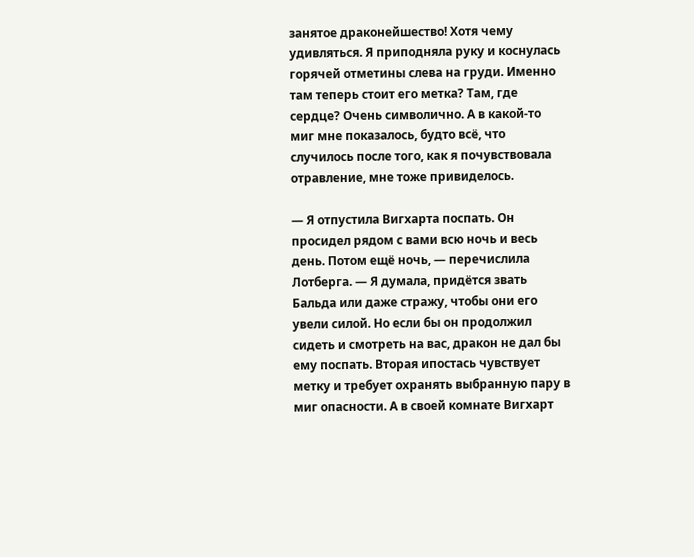занятое драконейшество! Хотя чему удивляться. Я приподняла руку и коснулась горячей отметины слева на груди. Именно там теперь стоит его метка? Там, где сердце? Очень символично. А в какой-то миг мне показалось, будто всё, что случилось после того, как я почувствовала отравление, мне тоже привиделось.

— Я отпустила Вигхарта поспать. Он просидел рядом с вами всю ночь и весь день. Потом ещё ночь, — перечислила Лотберга. — Я думала, придётся звать Бальда или даже стражу, чтобы они его увели силой. Но если бы он продолжил сидеть и смотреть на вас, дракон не дал бы ему поспать. Вторая ипостась чувствует метку и требует охранять выбранную пару в миг опасности. А в своей комнате Вигхарт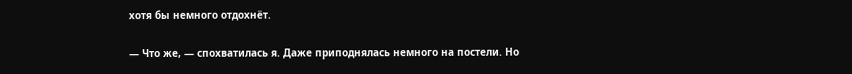хотя бы немного отдохнёт.

— Что же, — спохватилась я. Даже приподнялась немного на постели. Но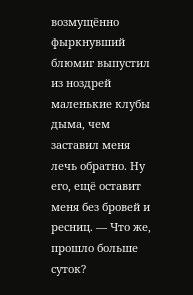возмущённо фыркнувший блюмиг выпустил из ноздрей маленькие клубы дыма, чем заставил меня лечь обратно. Ну его, ещё оставит меня без бровей и ресниц. — Что же, прошло больше суток?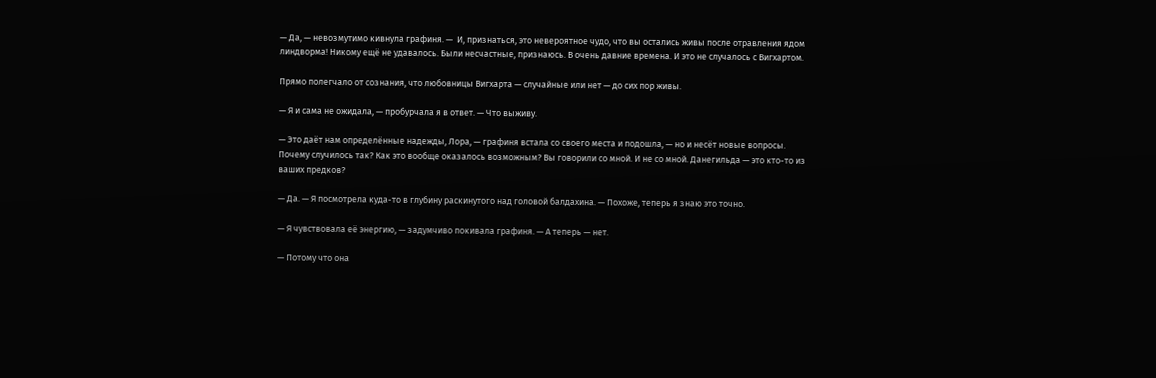— Да, — невозмутимо кивнула графиня. —  И, признаться, это невероятное чудо, что вы остались живы после отравления ядом линдворма! Никому ещё не удавалось. Были несчастные, признаюсь. В очень давние времена. И это не случалось с Вигхартом.

Прямо полегчало от сознания, что любовницы Вигхарта — случайные или нет — до сих пор живы.

— Я и сама не ожидала, — пробурчала я в ответ. — Что выживу.

— Это даёт нам определённые надежды, Лора, — графиня встала со своего места и подошла, — но и несёт новые вопросы. Почему случилось так? Как это вообще оказалось возможным? Вы говорили со мной. И не со мной. Данегильда — это кто-то из ваших предков?

— Да. — Я посмотрела куда-то в глубину раскинутого над головой балдахина. — Похоже, теперь я знаю это точно.

— Я чувствовала её энергию, — задумчиво покивала графиня. — А теперь — нет.

— Потому что она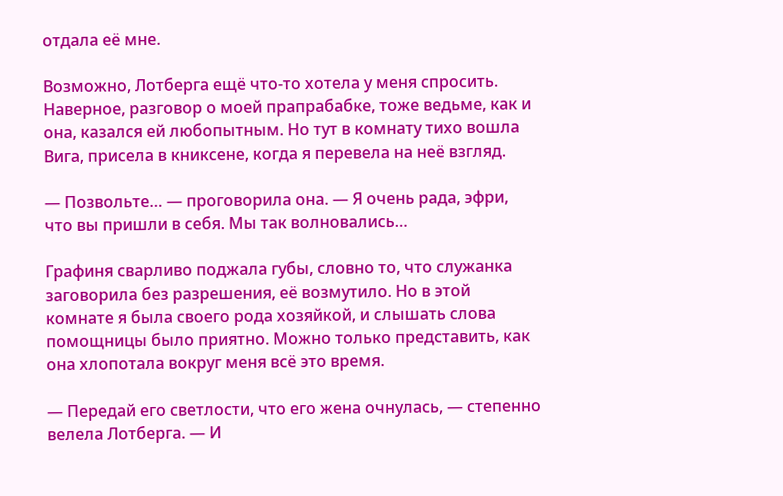отдала её мне.

Возможно, Лотберга ещё что-то хотела у меня спросить. Наверное, разговор о моей прапрабабке, тоже ведьме, как и она, казался ей любопытным. Но тут в комнату тихо вошла Вига, присела в книксене, когда я перевела на неё взгляд.

— Позвольте… — проговорила она. — Я очень рада, эфри, что вы пришли в себя. Мы так волновались…

Графиня сварливо поджала губы, словно то, что служанка заговорила без разрешения, её возмутило. Но в этой комнате я была своего рода хозяйкой, и слышать слова помощницы было приятно. Можно только представить, как она хлопотала вокруг меня всё это время.

— Передай его светлости, что его жена очнулась, — степенно велела Лотберга. — И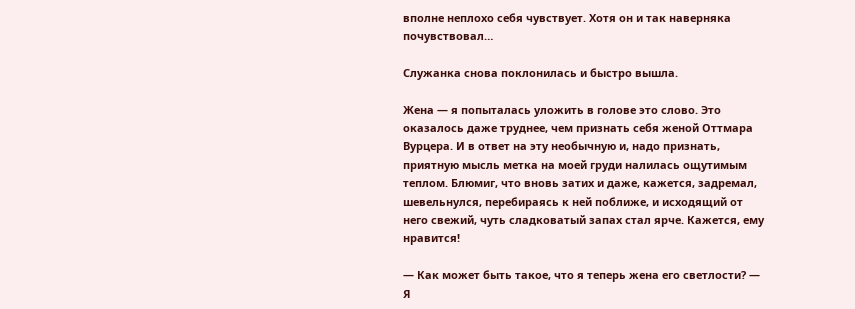вполне неплохо себя чувствует. Хотя он и так наверняка почувствовал…

Служанка снова поклонилась и быстро вышла.

Жена — я попыталась уложить в голове это слово. Это оказалось даже труднее, чем признать себя женой Оттмара Вурцера. И в ответ на эту необычную и, надо признать, приятную мысль метка на моей груди налилась ощутимым теплом. Блюмиг, что вновь затих и даже, кажется, задремал, шевельнулся, перебираясь к ней поближе, и исходящий от него свежий, чуть сладковатый запах стал ярче. Кажется, ему нравится!

— Как может быть такое, что я теперь жена его светлости? — Я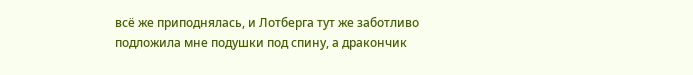всё же приподнялась, и Лотберга тут же заботливо подложила мне подушки под спину, а дракончик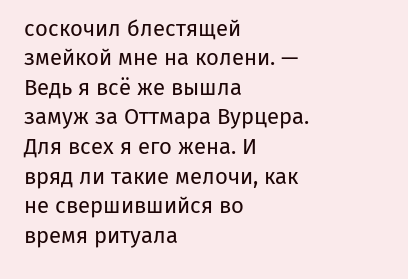соскочил блестящей змейкой мне на колени. — Ведь я всё же вышла замуж за Оттмара Вурцера. Для всех я его жена. И вряд ли такие мелочи, как не свершившийся во время ритуала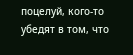поцелуй, кого-то убедят в том, что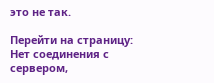это не так.

Перейти на страницу:
Нет соединения с сервером,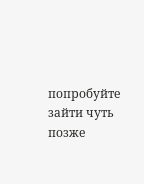попробуйте зайти чуть позже